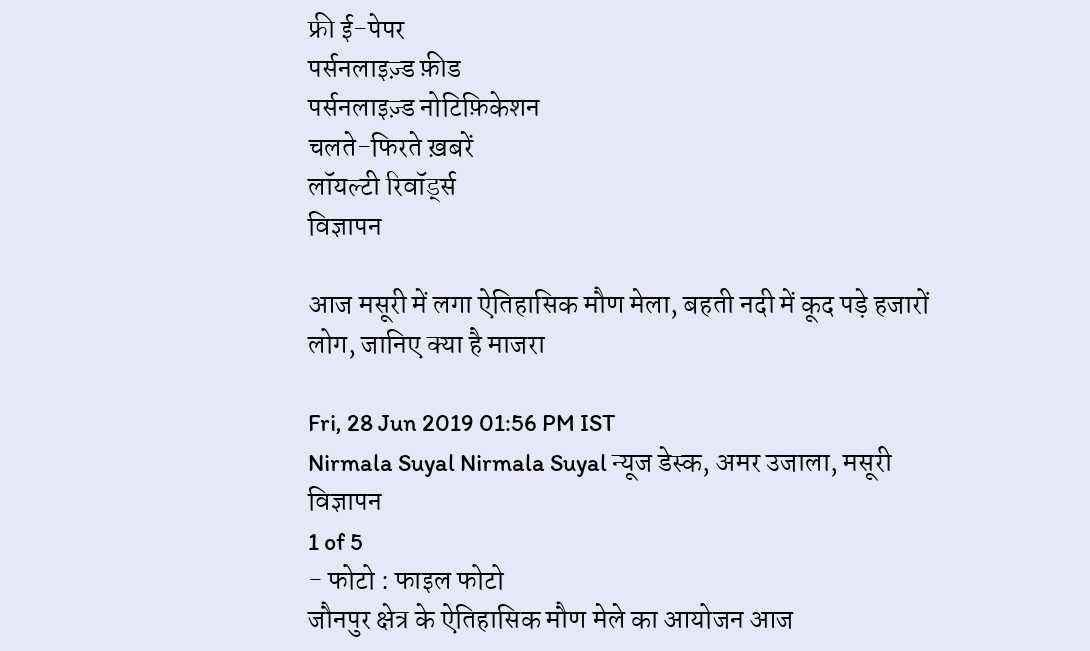फ्री ई-पेपर
पर्सनलाइज़्ड फ़ीड
पर्सनलाइज़्ड नोटिफ़िकेशन
चलते-फिरते ख़बरें
लॉयल्टी रिवॉर्ड्स
विज्ञापन

आज मसूरी में लगा ऐतिहासिक मौण मेला, बहती नदी में कूद पड़े हजारों लोग, जानिए क्या है माजरा

Fri, 28 Jun 2019 01:56 PM IST
Nirmala Suyal Nirmala Suyal न्यूज डेस्क, अमर उजाला, मसूरी
विज्ञापन
1 of 5
- फोटो : फाइल फोटो
जौनपुर क्षेत्र के ऐतिहासिक मौण मेले का आयोजन आज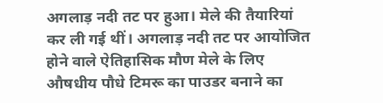अगलाड़ नदी तट पर हुआ। मेले की तैयारियां कर ली गई थीं। अगलाड़ नदी तट पर आयोजित होने वाले ऐतिहासिक मौण मेले के लिए औषधीय पौधे टिमरू का पाउडर बनाने का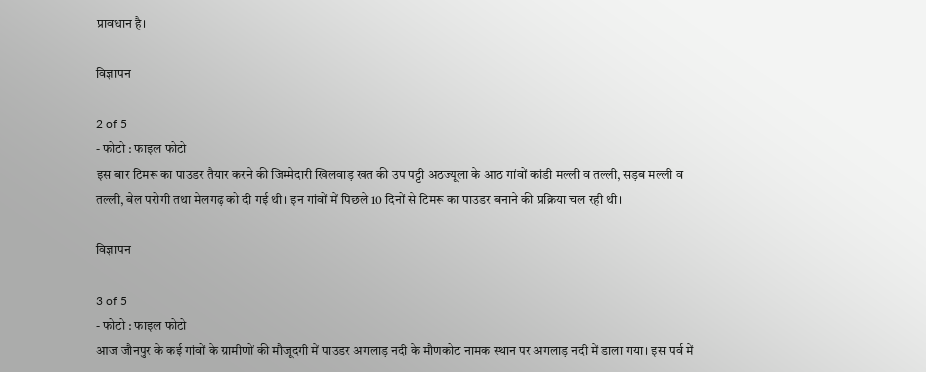प्रावधान है।

विज्ञापन

2 of 5
- फोटो : फाइल फोटो
इस बार टिमरू का पाउडर तैयार करने की जिम्मेदारी खिलवाड़ खत की उप पट्टी अठज्यूला के आठ गांवों कांडी मल्ली व तल्ली, सड़ब मल्ली व तल्ली, बेल परोगी तथा मेलगढ़ को दी गई थी। इन गांवों में पिछले 10 दिनों से टिमरू का पाउडर बनाने की प्रक्रिया चल रही थी।

विज्ञापन

3 of 5
- फोटो : फाइल फोटो
आज जौनपुर के कई गांवों के ग्रामीणों की मौजूदगी में पाउडर अगलाड़ नदी के मौणकोट नामक स्थान पर अगलाड़ नदी में डाला गया। इस पर्व में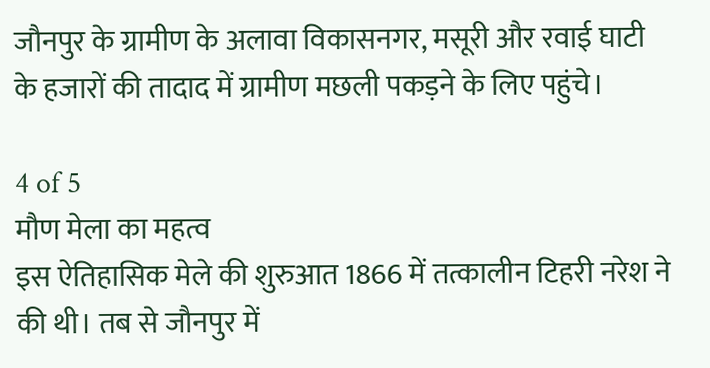जौनपुर के ग्रामीण के अलावा विकासनगर, मसूरी और रवाई घाटी के हजारों की तादाद में ग्रामीण मछली पकड़ने के लिए पहुंचे।

4 of 5
मौण मेला का महत्व
इस ऐतिहासिक मेले की शुरुआत 1866 में तत्कालीन टिहरी नरेश ने की थी। तब से जौनपुर में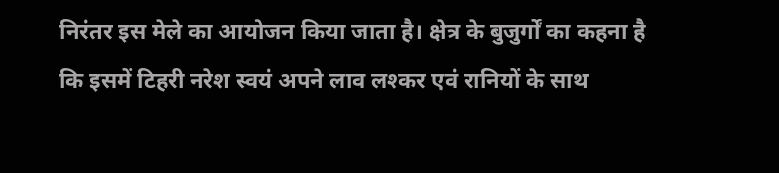निरंतर इस मेले का आयोजन किया जाता है। क्षेत्र के बुजुर्गों का कहना है कि इसमें टिहरी नरेश स्वयं अपने लाव लश्कर एवं रानियों के साथ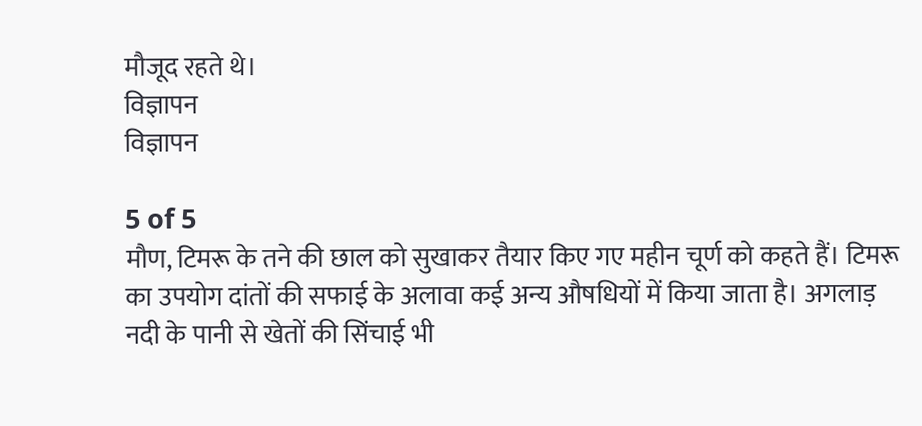मौजूद रहते थे।
विज्ञापन
विज्ञापन

5 of 5
मौण, टिमरू के तने की छाल को सुखाकर तैयार किए गए महीन चूर्ण को कहते हैं। टिमरू का उपयोग दांतों की सफाई के अलावा कई अन्य औषधियों में किया जाता है। अगलाड़ नदी के पानी से खेतों की सिंचाई भी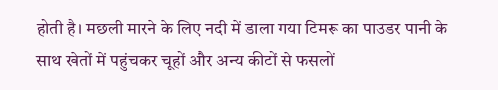होती है। मछली मारने के लिए नदी में डाला गया टिमरू का पाउडर पानी के साथ खेतों में पहुंचकर चूहों और अन्य कीटों से फसलों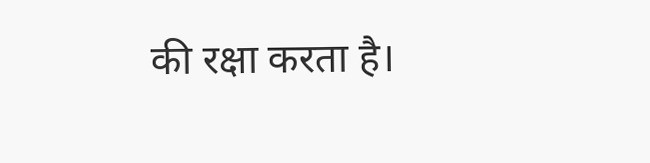की रक्षा करता है।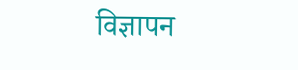विज्ञापन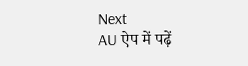Next
AU ऐप में पढ़ें